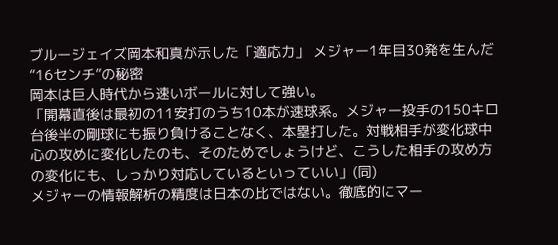ブルージェイズ岡本和真が示した「適応力」 メジャー1年目30発を生んだ“16センチ”の秘密
岡本は巨人時代から速いボールに対して強い。
「開幕直後は最初の11安打のうち10本が速球系。メジャー投手の150キロ台後半の剛球にも振り負けることなく、本塁打した。対戦相手が変化球中心の攻めに変化したのも、そのためでしょうけど、こうした相手の攻め方の変化にも、しっかり対応しているといっていい」(同)
メジャーの情報解析の精度は日本の比ではない。徹底的にマー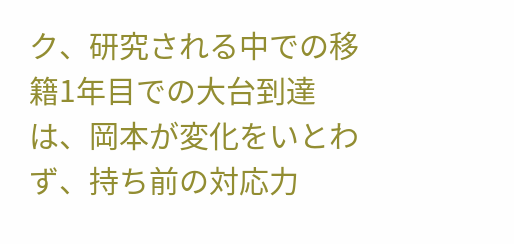ク、研究される中での移籍1年目での大台到達は、岡本が変化をいとわず、持ち前の対応力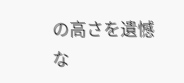の高さを遺憾な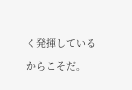く発揮しているからこそだ。